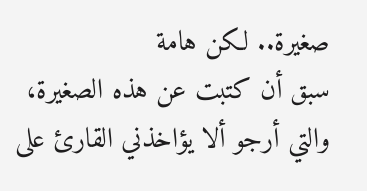صغيرة.. لكن هامة
سبق أن كتبت عن هذه الصغيرة، والتي أرجو ألا يؤاخذني القارئ على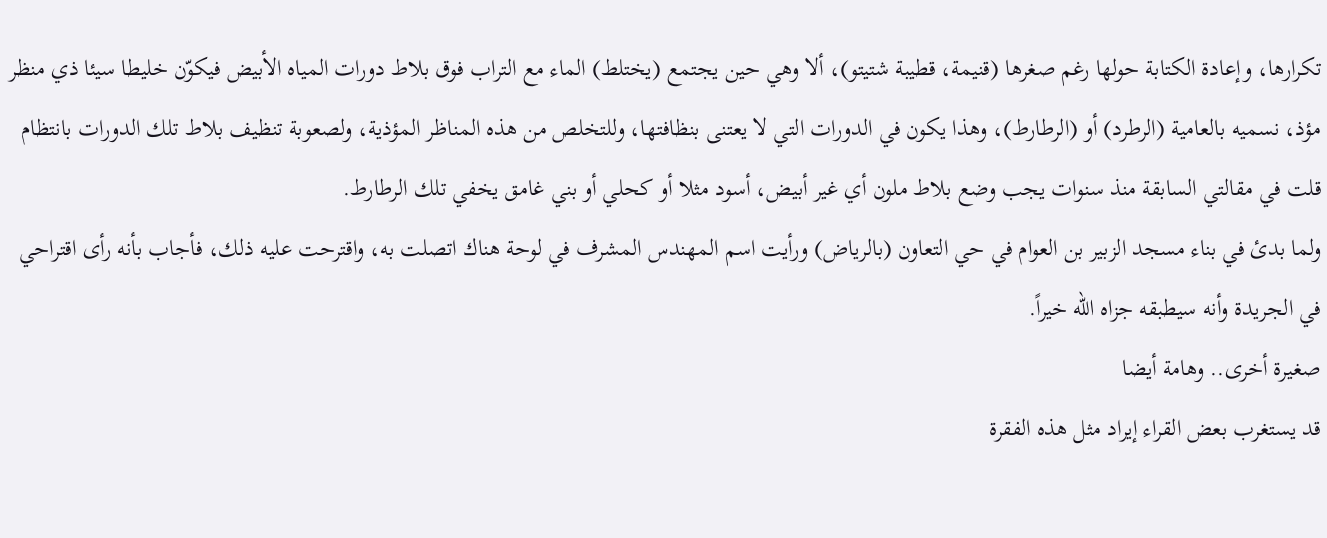تكرارها، وإعادة الكتابة حولها رغم صغرها (قنيمة، قطيبة شتيتو)، ألا وهي حين يجتمع (يختلط) الماء مع التراب فوق بلاط دورات المياه الأبيض فيكوّن خليطا سيئا ذي منظر مؤذ، نسميه بالعامية (الرطرد) أو (الرطارط)، وهذا يكون في الدورات التي لا يعتنى بنظافتها، وللتخلص من هذه المناظر المؤذية، ولصعوبة تنظيف بلاط تلك الدورات بانتظام قلت في مقالتي السابقة منذ سنوات يجب وضع بلاط ملون أي غير أبيض، أسود مثلا أو كحلي أو بني غامق يخفي تلك الرطارط.
ولما بدئ في بناء مسجد الزبير بن العوام في حي التعاون (بالرياض) ورأيت اسم المهندس المشرف في لوحة هناك اتصلت به، واقترحت عليه ذلك، فأجاب بأنه رأى اقتراحي في الجريدة وأنه سيطبقه جزاه الله خيراً.
صغيرة أخرى.. وهامة أيضا
قد يستغرب بعض القراء إيراد مثل هذه الفقرة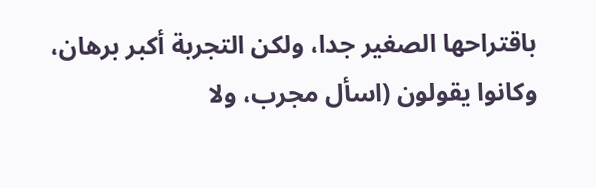باقتراحها الصغير جدا، ولكن التجربة أكبر برهان، وكانوا يقولون (اسأل مجرب، ولا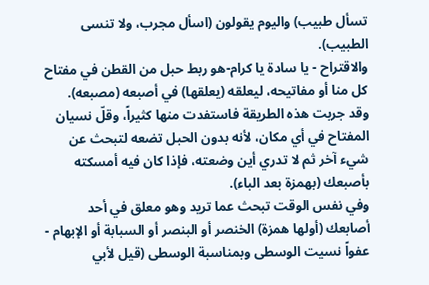تسأل طبيب) واليوم يقولون (اسأل مجرب، ولا تنسى الطبيب).
والاقتراح - يا سادة يا كرام-هو ربط حبل من القطن في مفتاح كل منا أو مفاتيحه، ليعلقه (يعلقها) في أصبعه (مصبعه).
وقد جربت هذه الطريقة فاستفدت منها كثيراً، وقلّ نسيان المفتاح في أي مكان، لأنه بدون الحبل تضعه لتبحث عن شيء آخر ثم لا تدري أين وضعته، فإذا كان فيه أمسكته بأصبعك (بهمزة بعد الباء).
وفي نفس الوقت تبحث عما تريد وهو معلق في أحد أصابعك (أولها همزة) الخنصر أو البنصر أو السبابة أو الإبهام - عفواً نسيت الوسطى وبمناسبة الوسطى (قيل لأبي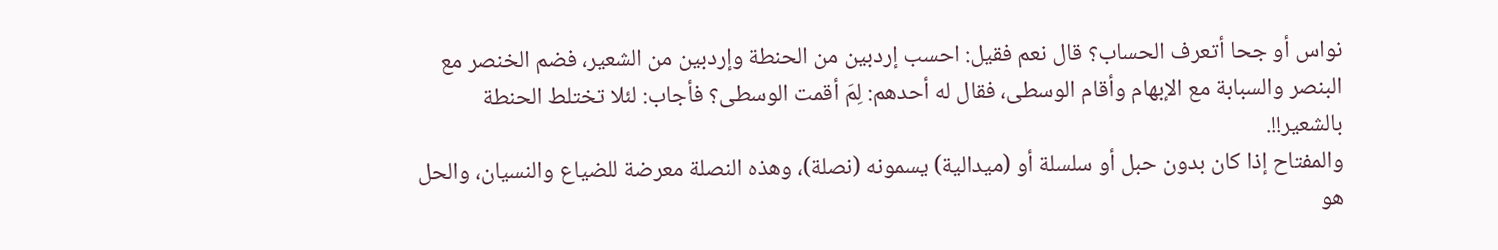نواس أو جحا أتعرف الحساب؟ قال نعم فقيل: احسب إردبين من الحنطة وإردبين من الشعير، فضم الخنصر مع البنصر والسبابة مع الإبهام وأقام الوسطى، فقال له أحدهم: لِمَ أقمت الوسطى؟ فأجاب: لئلا تختلط الحنطة بالشعير!!.
والمفتاح إذا كان بدون حبل أو سلسلة أو (ميدالية) يسمونه (نصلة)، وهذه النصلة معرضة للضياع والنسيان، والحل هو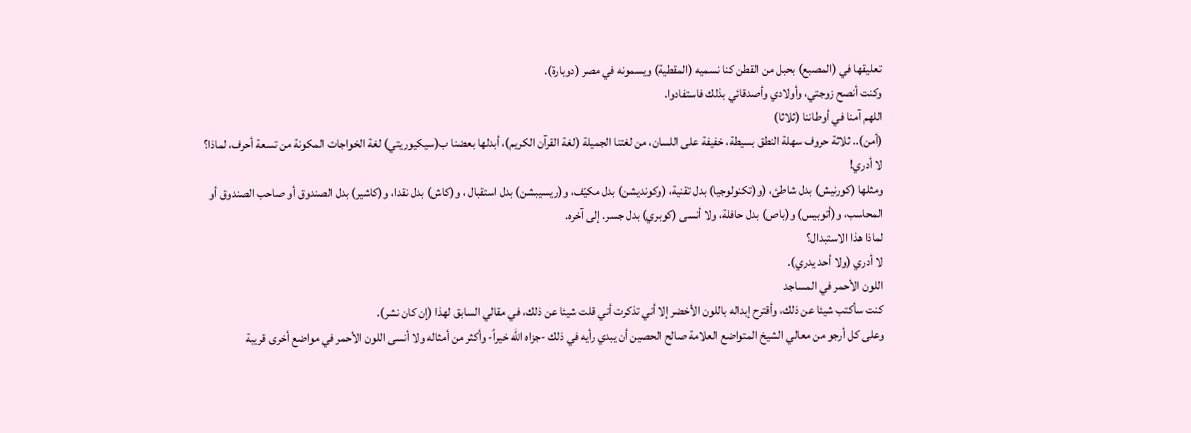تعليقها في (المصبع) بحبل من القطن كنا نسميه (المقطية) ويسمونه في مصر (دوبارة).
وكنت أنصح زوجتي، وأولادي وأصدقائي بذلك فاستفادوا.
اللهم آمنا في أوطاننا (ثلاثا)
(أمن).. ثلاثة حروف سهلة النطق بسيطة، خفيفة على اللسان، من لغتنا الجميلة (لغة القرآن الكريم)، أبدلها بعضنا ب(سيكيوريتي) لغة الخواجات المكونة من تسعة أحرف، لماذا؟ لا أدري!
ومثلها (كورنيش) بدل شاطئ، (و(تكنولوجيا) بدل تقنية، (وكونديشن) بدل مكيّف، و(ريسيبشن) بدل استقبال ، و(كاش) بدل نقدا، و(كاشير) بدل الصندوق أو صاحب الصندوق أو المحاسب، و(أتوبيس) و(باص) بدل حافلة، ولا أنسى (كوبري) بدل جسر. إلى آخره.
لماذا هذا الاستبدال؟
لا أدري (ولا أحد يدري).
اللون الأحمر في المساجد
كنت سأكتب شيئا عن ذلك، وأقترح إبداله باللون الأخضر إلا أني تذكرت أني قلت شيئا عن ذلك، في مقالي السابق لهذا (إن كان نشر).
وعلى كل أرجو من معالي الشيخ المتواضع العلامة صالح الحصين أن يبدي رأيه في ذلك -جزاه الله خيراً- وأكثر من أمثاله ولا أنسى اللون الأحمر في مواضع أخرى قريبة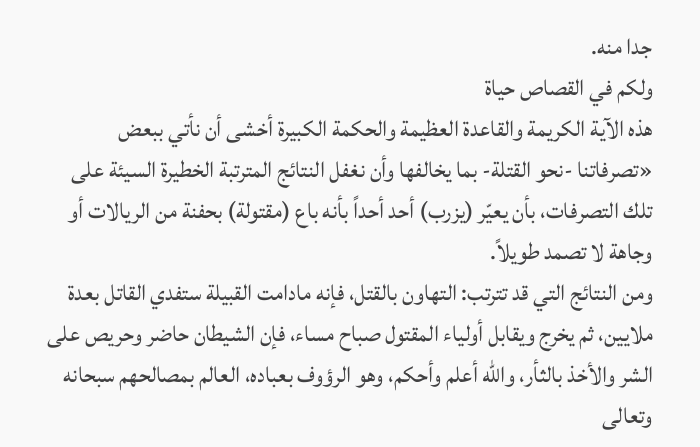جدا منه.
ولكم في القصاص حياة
هذه الآية الكريمة والقاعدة العظيمة والحكمة الكبيرة أخشى أن نأتي ببعض «تصرفاتنا -نحو القتلة- بما يخالفها وأن نغفل النتائج المترتبة الخطيرة السيئة على تلك التصرفات، بأن يعيّر (يزرب) أحد أحداً بأنه باع (مقتولة) بحفنة من الريالات أو وجاهة لا تصمد طويلاً.
ومن النتائج التي قد تترتب: التهاون بالقتل، فإنه مادامت القبيلة ستفدي القاتل بعدة ملايين، ثم يخرج ويقابل أولياء المقتول صباح مساء، فإن الشيطان حاضر وحريص على الشر والأخذ بالثأر، والله أعلم وأحكم، وهو الرؤوف بعباده، العالم بمصالحهم سبحانه وتعالى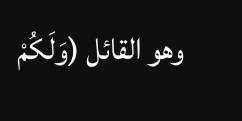وهو القائل (وَلَكُمْ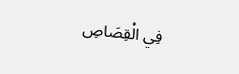فِي الْقِصَاصِ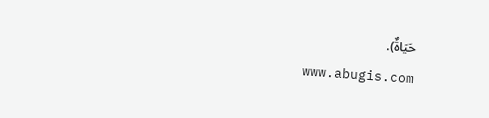حَيَاةٌ).
www.abugis.com